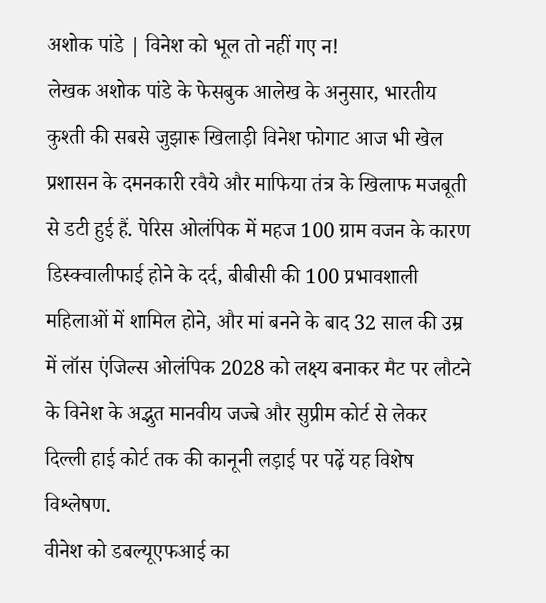अशोक पांडे | विनेश को भूल तो नहीं गए न!
लेखक अशोक पांडे के फेसबुक आलेख के अनुसार, भारतीय कुश्ती की सबसे जुझारू खिलाड़ी विनेश फोगाट आज भी खेल प्रशासन के दमनकारी रवैये और माफिया तंत्र के खिलाफ मजबूती से डटी हुई हैं. पेरिस ओलंपिक में महज 100 ग्राम वजन के कारण डिस्क्वालीफाई होने के दर्द, बीबीसी की 100 प्रभावशाली महिलाओं में शामिल होने, और मां बनने के बाद 32 साल की उम्र में लॉस एंजिल्स ओलंपिक 2028 को लक्ष्य बनाकर मैट पर लौटने के विनेश के अद्भुत मानवीय जज्बे और सुप्रीम कोर्ट से लेकर दिल्ली हाई कोर्ट तक की कानूनी लड़ाई पर पढ़ें यह विशेष विश्लेषण.
वीनेश को डबल्यूएफआई का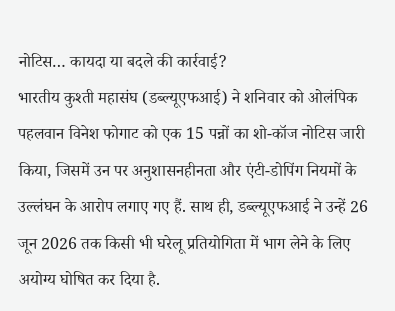नोटिस… कायदा या बदले की कार्रवाई?
भारतीय कुश्ती महासंघ (डब्ल्यूएफआई) ने शनिवार को ओलंपिक पहलवान विनेश फोगाट को एक 15 पन्नों का शो-कॉज नोटिस जारी किया, जिसमें उन पर अनुशासनहीनता और एंटी-डोपिंग नियमों के उल्लंघन के आरोप लगाए गए हैं. साथ ही, डब्ल्यूएफआई ने उन्हें 26 जून 2026 तक किसी भी घरेलू प्रतियोगिता में भाग लेने के लिए अयोग्य घोषित कर दिया है.